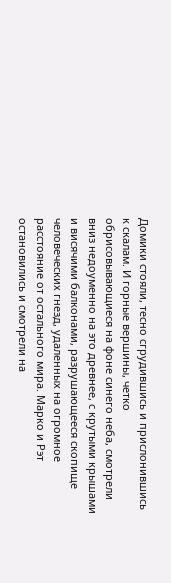Домики стояли, тесно сгрудившись и прислонившись к скалам. И горные вершины, четко обрисовывающиеся на фоне синего неба, смотрели вниз недоуменно на это древнее, с крутыми крышами и висячими балконами, разрушающееся скопище человеческих гнезд, удаленных на огромное расстояние от остального мира. Марко и Рэт остановились и смотрели на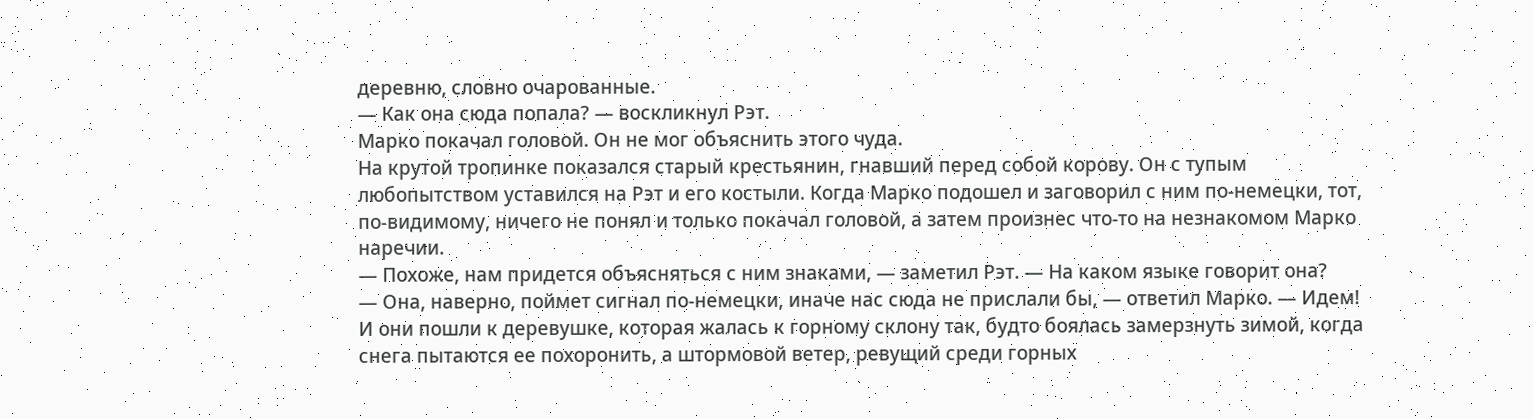деревню, словно очарованные.
— Как она сюда попала? — воскликнул Рэт.
Марко покачал головой. Он не мог объяснить этого чуда.
На крутой тропинке показался старый крестьянин, гнавший перед собой корову. Он с тупым любопытством уставился на Рэт и его костыли. Когда Марко подошел и заговорил с ним по-немецки, тот, по-видимому, ничего не понял и только покачал головой, а затем произнес что-то на незнакомом Марко наречии.
— Похоже, нам придется объясняться с ним знаками, — заметил Рэт. — На каком языке говорит она?
— Она, наверно, поймет сигнал по-немецки, иначе нас сюда не прислали бы, — ответил Марко. — Идем!
И они пошли к деревушке, которая жалась к горному склону так, будто боялась замерзнуть зимой, когда снега пытаются ее похоронить, а штормовой ветер, ревущий среди горных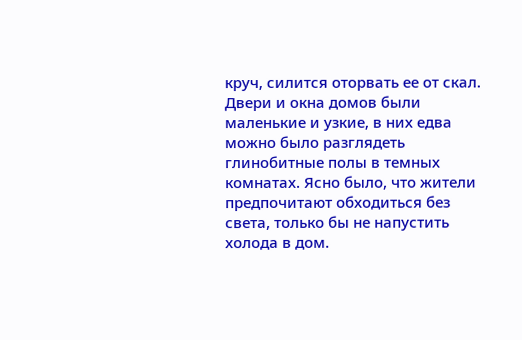круч, силится оторвать ее от скал.
Двери и окна домов были маленькие и узкие, в них едва можно было разглядеть глинобитные полы в темных комнатах. Ясно было, что жители предпочитают обходиться без света, только бы не напустить холода в дом.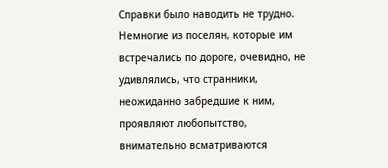Справки было наводить не трудно. Немногие из поселян, которые им встречались по дороге, очевидно, не удивлялись, что странники, неожиданно забредшие к ним, проявляют любопытство, внимательно всматриваются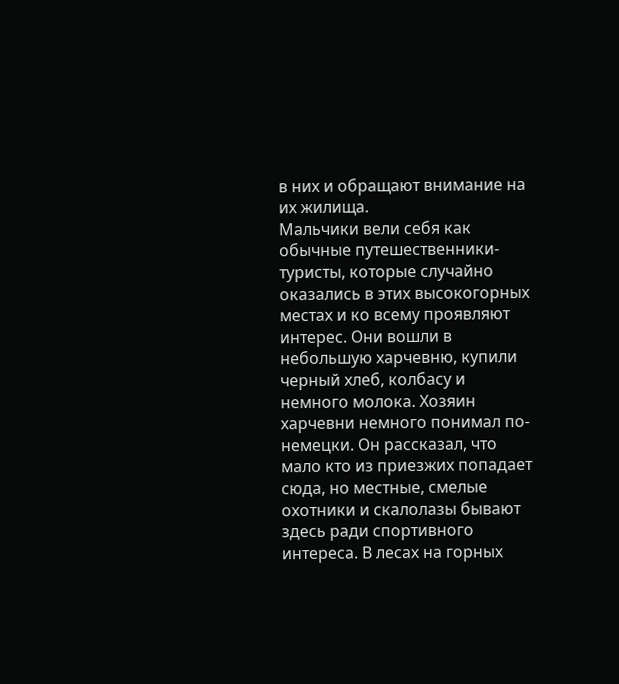в них и обращают внимание на их жилища.
Мальчики вели себя как обычные путешественники-туристы, которые случайно оказались в этих высокогорных местах и ко всему проявляют интерес. Они вошли в небольшую харчевню, купили черный хлеб, колбасу и немного молока. Хозяин харчевни немного понимал по-немецки. Он рассказал, что мало кто из приезжих попадает сюда, но местные, смелые охотники и скалолазы бывают здесь ради спортивного интереса. В лесах на горных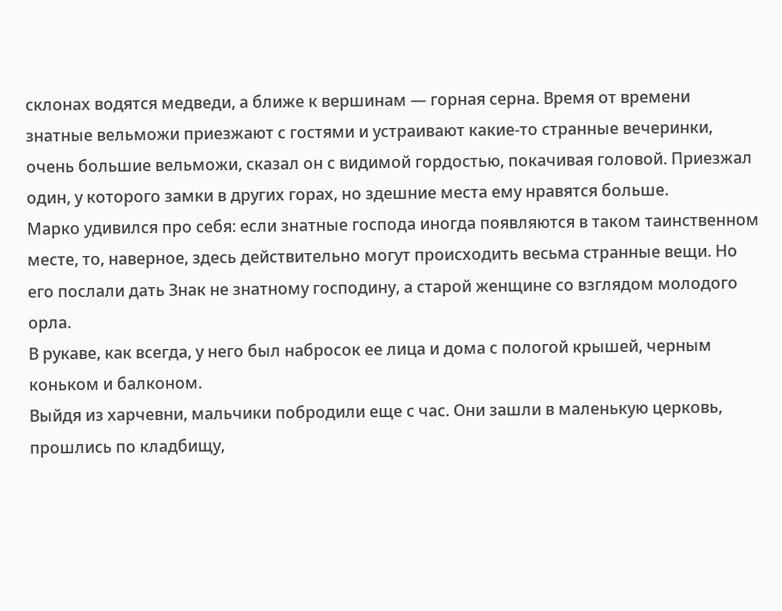склонах водятся медведи, а ближе к вершинам — горная серна. Время от времени знатные вельможи приезжают с гостями и устраивают какие-то странные вечеринки, очень большие вельможи, сказал он с видимой гордостью, покачивая головой. Приезжал один, у которого замки в других горах, но здешние места ему нравятся больше.
Марко удивился про себя: если знатные господа иногда появляются в таком таинственном месте, то, наверное, здесь действительно могут происходить весьма странные вещи. Но его послали дать Знак не знатному господину, а старой женщине со взглядом молодого орла.
В рукаве, как всегда, у него был набросок ее лица и дома с пологой крышей, черным коньком и балконом.
Выйдя из харчевни, мальчики побродили еще с час. Они зашли в маленькую церковь, прошлись по кладбищу,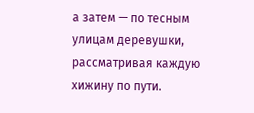а затем — по тесным улицам деревушки, рассматривая каждую хижину по пути.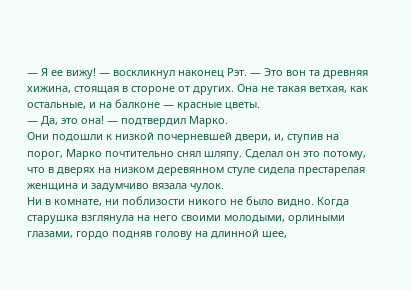— Я ее вижу! — воскликнул наконец Рэт. — Это вон та древняя хижина, стоящая в стороне от других. Она не такая ветхая, как остальные, и на балконе — красные цветы.
— Да, это она! — подтвердил Марко.
Они подошли к низкой почерневшей двери, и, ступив на порог, Марко почтительно снял шляпу. Сделал он это потому, что в дверях на низком деревянном стуле сидела престарелая женщина и задумчиво вязала чулок.
Ни в комнате, ни поблизости никого не было видно. Когда старушка взглянула на него своими молодыми, орлиными глазами, гордо подняв голову на длинной шее,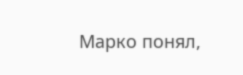Марко понял,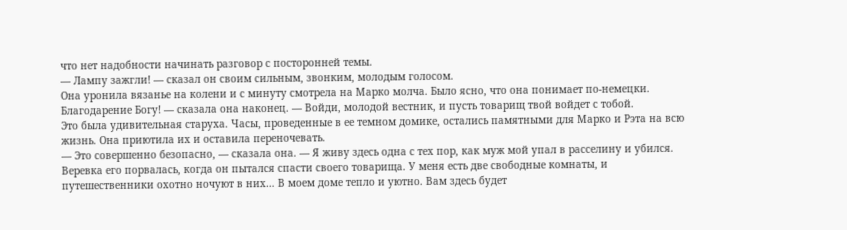что нет надобности начинать разговор с посторонней темы.
— Лампу зажгли! — сказал он своим сильным, звонким, молодым голосом.
Она уронила вязанье на колени и с минуту смотрела на Марко молча. Было ясно, что она понимает по-немецки.
Благодарение Богу! — сказала она наконец. — Войди, молодой вестник, и пусть товарищ твой войдет с тобой.
Это была удивительная старуха. Часы, проведенные в ее темном домике, остались памятными для Марко и Рэта на всю жизнь. Она приютила их и оставила переночевать.
— Это совершенно безопасно, — сказала она. — Я живу здесь одна с тех пор, как муж мой упал в расселину и убился. Веревка его порвалась, когда он пытался спасти своего товарища. У меня есть две свободные комнаты, и путешественники охотно ночуют в них… В моем доме тепло и уютно. Вам здесь будет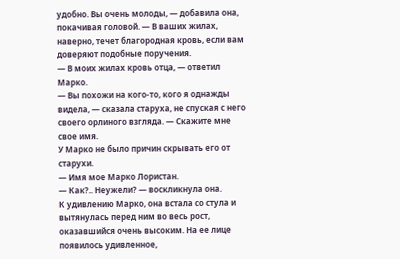удобно. Вы очень молоды, — добавила она, покачивая головой. — В ваших жилах, наверно, течет благородная кровь, если вам доверяют подобные поручения.
— В моих жилах кровь отца, — ответил Марко.
— Вы похожи на кого-то, кого я однажды видела, — сказала старуха, не спуская с него своего орлиного взгляда. — Скажите мне свое имя.
У Марко не было причин скрывать его от старухи.
— Имя мое Марко Лористан.
— Как?.. Неужели? — воскликнула она.
К удивлению Марко, она встала со стула и вытянулась перед ним во весь рост, оказавшийся очень высоким. На ее лице появилось удивленное,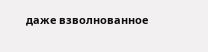даже взволнованное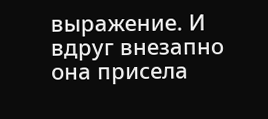выражение. И вдруг внезапно она присела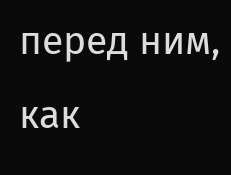перед ним, как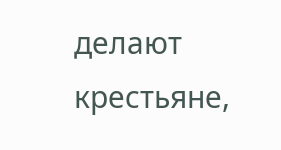делают крестьяне,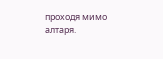проходя мимо алтаря.